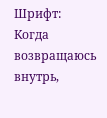Шрифт:
Когда возвращаюсь внутрь,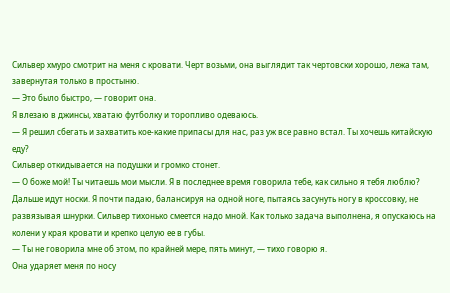Сильвер хмуро смотрит на меня с кровати. Черт возьми, она выглядит так чертовски хорошо, лежа там, завернутая только в простыню.
— Это было быстро, — говорит она.
Я влезаю в джинсы, хватаю футболку и торопливо одеваюсь.
— Я решил сбегать и захватить кое-какие припасы для нас, раз уж все равно встал. Ты хочешь китайскую еду?
Сильвер откидывается на подушки и громко стонет.
— О боже мой! Ты читаешь мои мысли. Я в последнее время говорила тебе, как сильно я тебя люблю?
Дальше идут носки. Я почти падаю, балансируя на одной ноге, пытаясь засунуть ногу в кроссовку, не развязывая шнурки. Сильвер тихонько смеется надо мной. Как только задача выполнена, я опускаюсь на колени у края кровати и крепко целую ее в губы.
— Ты не говорила мне об этом, по крайней мере, пять минут, — тихо говорю я.
Она ударяет меня по носу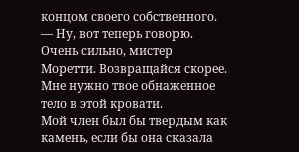концом своего собственного.
— Ну, вот теперь говорю. Очень сильно, мистер Моретти. Возвращайся скорее. Мне нужно твое обнаженное тело в этой кровати.
Мой член был бы твердым как камень, если бы она сказала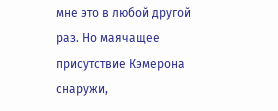мне это в любой другой раз. Но маячащее присутствие Кэмерона снаружи,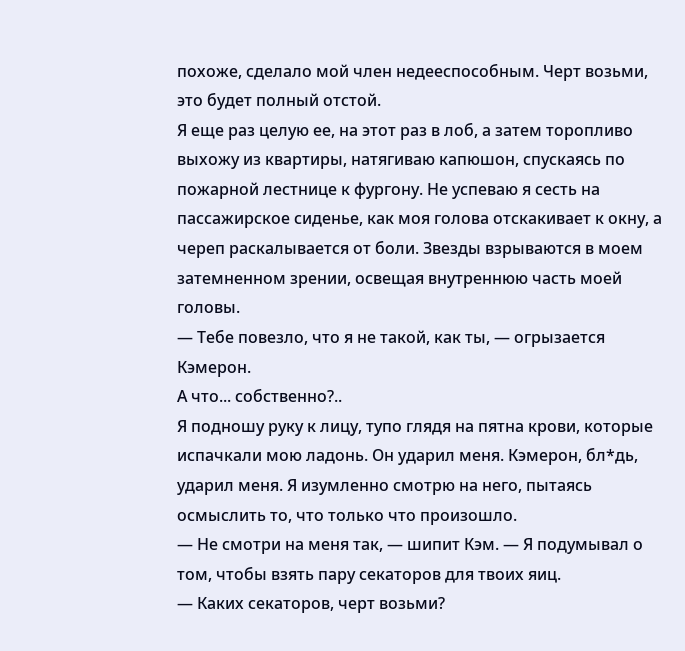похоже, сделало мой член недееспособным. Черт возьми, это будет полный отстой.
Я еще раз целую ее, на этот раз в лоб, а затем торопливо выхожу из квартиры, натягиваю капюшон, спускаясь по пожарной лестнице к фургону. Не успеваю я сесть на пассажирское сиденье, как моя голова отскакивает к окну, а череп раскалывается от боли. Звезды взрываются в моем затемненном зрении, освещая внутреннюю часть моей головы.
— Тебе повезло, что я не такой, как ты, — огрызается Кэмерон.
А что... собственно?..
Я подношу руку к лицу, тупо глядя на пятна крови, которые испачкали мою ладонь. Он ударил меня. Кэмерон, бл*дь, ударил меня. Я изумленно смотрю на него, пытаясь осмыслить то, что только что произошло.
— Не смотри на меня так, — шипит Кэм. — Я подумывал о том, чтобы взять пару секаторов для твоих яиц.
— Каких секаторов, черт возьми?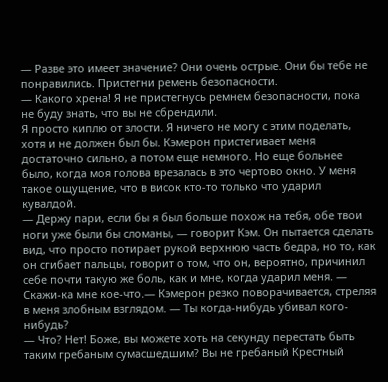— Разве это имеет значение? Они очень острые. Они бы тебе не понравились. Пристегни ремень безопасности.
— Какого хрена! Я не пристегнусь ремнем безопасности, пока не буду знать, что вы не сбрендили.
Я просто киплю от злости. Я ничего не могу с этим поделать, хотя и не должен был бы. Кэмерон пристегивает меня достаточно сильно, а потом еще немного. Но еще больнее было, когда моя голова врезалась в это чертово окно. У меня такое ощущение, что в висок кто-то только что ударил кувалдой.
— Держу пари, если бы я был больше похож на тебя, обе твои ноги уже были бы сломаны, — говорит Кэм. Он пытается сделать вид, что просто потирает рукой верхнюю часть бедра, но то, как он сгибает пальцы, говорит о том, что он, вероятно, причинил себе почти такую же боль, как и мне, когда ударил меня. — Скажи-ка мне кое-что.— Кэмерон резко поворачивается, стреляя в меня злобным взглядом. — Ты когда-нибудь убивал кого-нибудь?
— Что? Нет! Боже, вы можете хоть на секунду перестать быть таким гребаным сумасшедшим? Вы не гребаный Крестный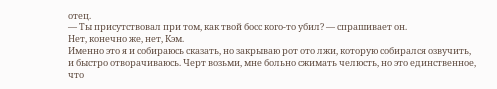отец.
— Ты присутствовал при том, как твой босс кого-то убил? — спрашивает он.
Нет, конечно же, нет, Кэм.
Именно это я и собираюсь сказать, но закрываю рот ото лжи, которую собирался озвучить, и быстро отворачиваюсь. Черт возьми, мне больно сжимать челюсть, но это единственное, что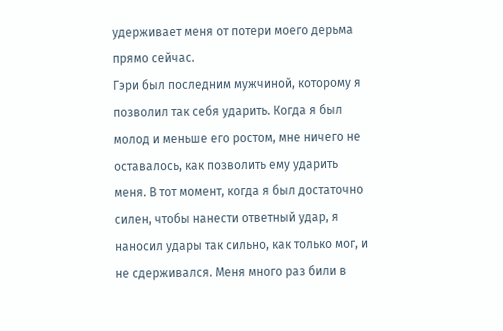удерживает меня от потери моего дерьма прямо сейчас.
Гэри был последним мужчиной, которому я позволил так себя ударить. Когда я был молод и меньше его ростом, мне ничего не оставалось, как позволить ему ударить меня. В тот момент, когда я был достаточно силен, чтобы нанести ответный удар, я наносил удары так сильно, как только мог, и не сдерживался. Меня много раз били в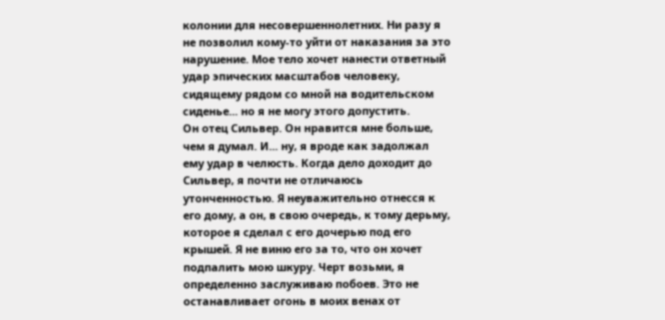колонии для несовершеннолетних. Ни разу я не позволил кому-то уйти от наказания за это нарушение. Мое тело хочет нанести ответный удар эпических масштабов человеку, сидящему рядом со мной на водительском сиденье... но я не могу этого допустить.
Он отец Сильвер. Он нравится мне больше, чем я думал. И... ну, я вроде как задолжал ему удар в челюсть. Когда дело доходит до Сильвер, я почти не отличаюсь утонченностью. Я неуважительно отнесся к его дому, а он, в свою очередь, к тому дерьму, которое я сделал с его дочерью под его крышей. Я не виню его за то, что он хочет подпалить мою шкуру. Черт возьми, я определенно заслуживаю побоев. Это не останавливает огонь в моих венах от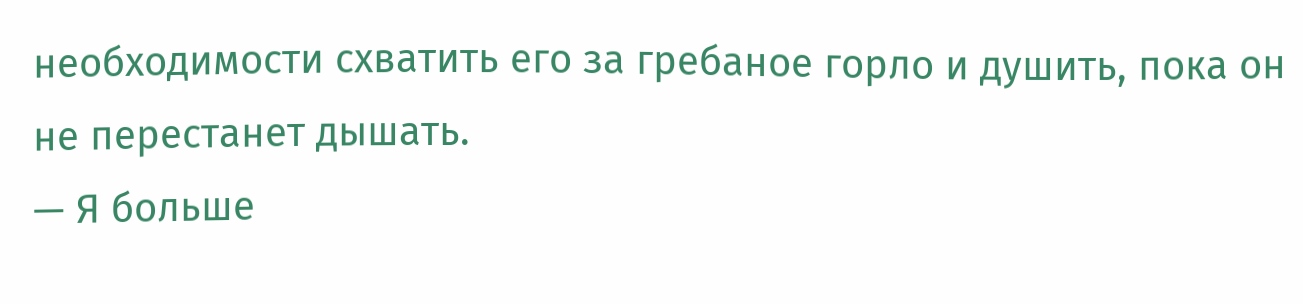необходимости схватить его за гребаное горло и душить, пока он не перестанет дышать.
— Я больше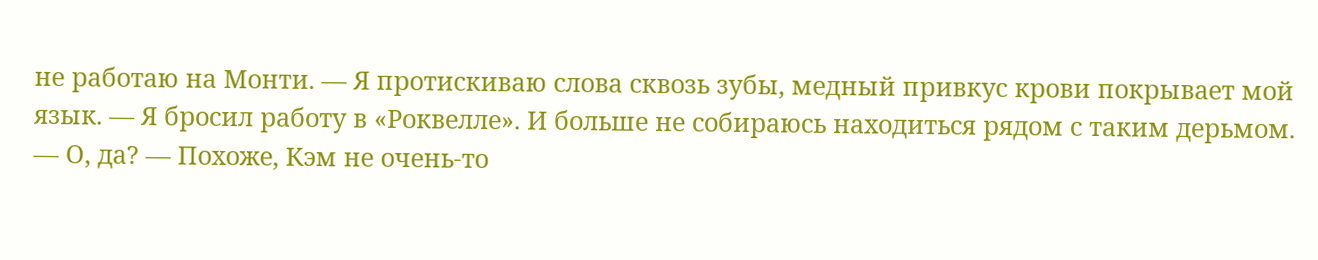не работаю на Монти. — Я протискиваю слова сквозь зубы, медный привкус крови покрывает мой язык. — Я бросил работу в «Роквелле». И больше не собираюсь находиться рядом с таким дерьмом.
— О, да? — Похоже, Кэм не очень-то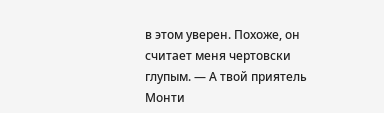в этом уверен. Похоже, он считает меня чертовски глупым. — А твой приятель Монти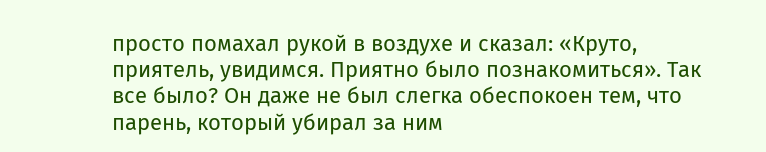просто помахал рукой в воздухе и сказал: «Круто, приятель, увидимся. Приятно было познакомиться». Так все было? Он даже не был слегка обеспокоен тем, что парень, который убирал за ним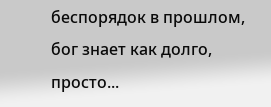беспорядок в прошлом, бог знает как долго, просто...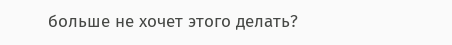больше не хочет этого делать?